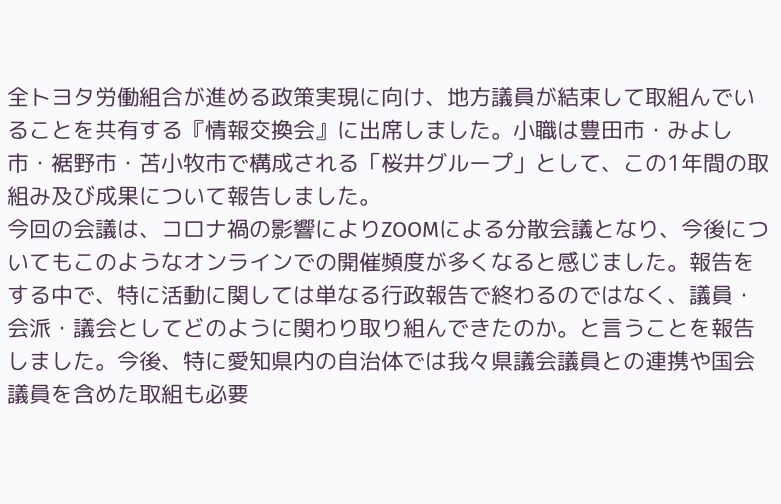全トヨタ労働組合が進める政策実現に向け、地方議員が結束して取組んでいることを共有する『情報交換会』に出席しました。小職は豊田市・みよし市・裾野市・苫小牧市で構成される「桜井グループ」として、この1年間の取組み及び成果について報告しました。
今回の会議は、コロナ禍の影響によりZOOMによる分散会議となり、今後についてもこのようなオンラインでの開催頻度が多くなると感じました。報告をする中で、特に活動に関しては単なる行政報告で終わるのではなく、議員・会派・議会としてどのように関わり取り組んできたのか。と言うことを報告しました。今後、特に愛知県内の自治体では我々県議会議員との連携や国会議員を含めた取組も必要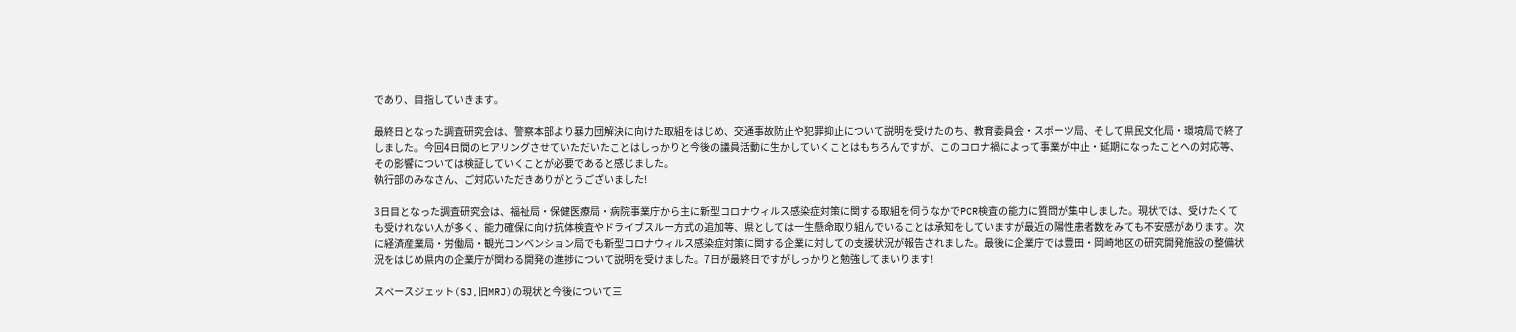であり、目指していきます。

最終日となった調査研究会は、警察本部より暴力団解決に向けた取組をはじめ、交通事故防止や犯罪抑止について説明を受けたのち、教育委員会・スポーツ局、そして県民文化局・環境局で終了しました。今回4日間のヒアリングさせていただいたことはしっかりと今後の議員活動に生かしていくことはもちろんですが、このコロナ禍によって事業が中止・延期になったことへの対応等、その影響については検証していくことが必要であると感じました。
執行部のみなさん、ご対応いただきありがとうございました!

3日目となった調査研究会は、福祉局・保健医療局・病院事業庁から主に新型コロナウィルス感染症対策に関する取組を伺うなかでPCR検査の能力に質問が集中しました。現状では、受けたくても受けれない人が多く、能力確保に向け抗体検査やドライブスルー方式の追加等、県としては一生懸命取り組んでいることは承知をしていますが最近の陽性患者数をみても不安感があります。次に経済産業局・労働局・観光コンベンション局でも新型コロナウィルス感染症対策に関する企業に対しての支援状況が報告されました。最後に企業庁では豊田・岡崎地区の研究開発施設の整備状況をはじめ県内の企業庁が関わる開発の進捗について説明を受けました。7日が最終日ですがしっかりと勉強してまいります!

スペースジェット(SJ,旧MRJ)の現状と今後について三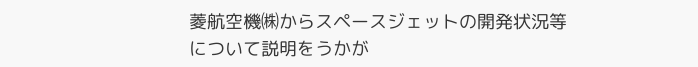菱航空機㈱からスペースジェットの開発状況等について説明をうかが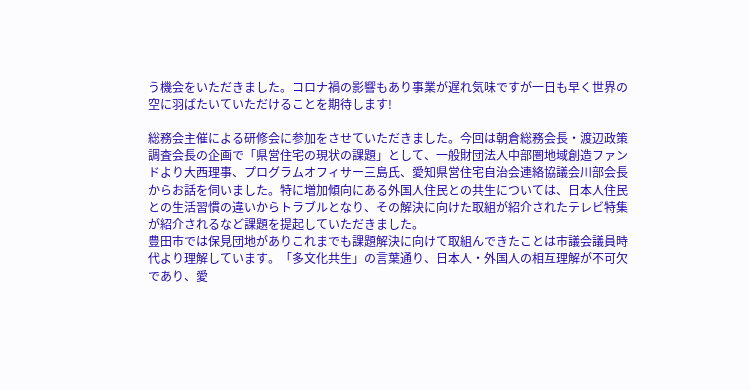う機会をいただきました。コロナ禍の影響もあり事業が遅れ気味ですが一日も早く世界の空に羽ばたいていただけることを期待します!

総務会主催による研修会に参加をさせていただきました。今回は朝倉総務会長・渡辺政策調査会長の企画で「県営住宅の現状の課題」として、一般財団法人中部圏地域創造ファンドより大西理事、プログラムオフィサー三島氏、愛知県営住宅自治会連絡協議会川部会長からお話を伺いました。特に増加傾向にある外国人住民との共生については、日本人住民との生活習慣の違いからトラブルとなり、その解決に向けた取組が紹介されたテレビ特集が紹介されるなど課題を提起していただきました。
豊田市では保見団地がありこれまでも課題解決に向けて取組んできたことは市議会議員時代より理解しています。「多文化共生」の言葉通り、日本人・外国人の相互理解が不可欠であり、愛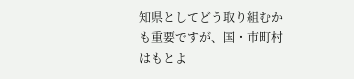知県としてどう取り組むかも重要ですが、国・市町村はもとよ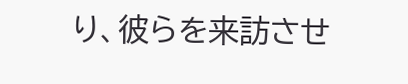り、彼らを来訪させ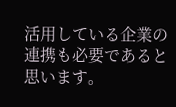活用している企業の連携も必要であると思います。